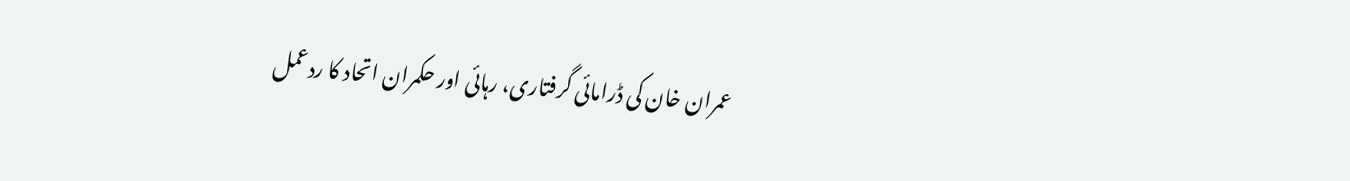عمران خان کی ڈرامائی گرفتاری، رہائی اور حکمران اتحاد کا ردعمل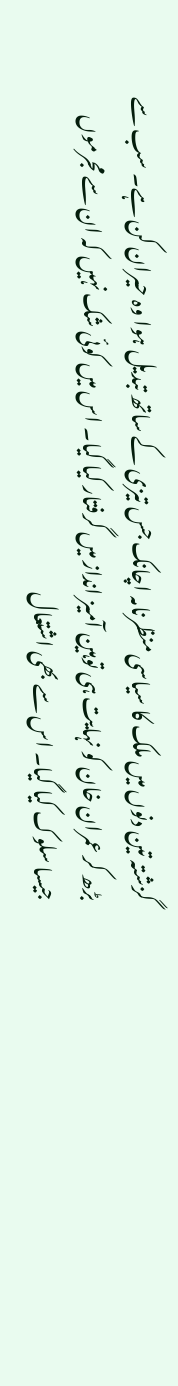گزشتہ تین دنوں میں ملک کا سیاسی منظرنامہ اچانک جس تیزی کے ساتھ تبدیل ہوا وہ حیران کن ہے۔ سب سے بڑھ کر عمران خان کو نہایت ہی توہین آمیز انداز میں گرفتار کیا گیا۔ اس میں کوئی شک نہیں کہ ان سے مجرموں جیسا سلوک کیا گیا۔ اس سے بھی اشتعال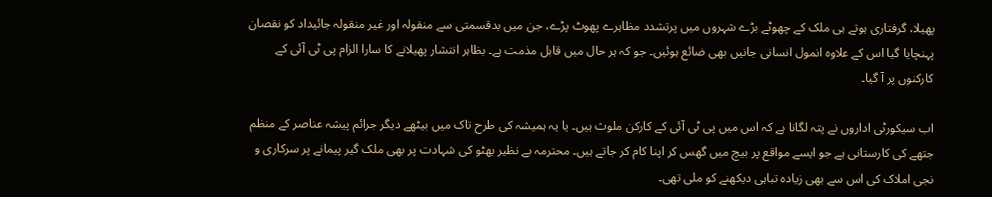پھیلا، گرفتاری ہوتے ہی ملک کے چھوٹے بڑے شہروں میں پرتشدد مظاہرے پھوٹ پڑے، جن میں بدقسمتی سے منقولہ اور غیر منقولہ جائیداد کو نقصان پہنچایا گیا اس کے علاوہ انمول انسانی جانیں بھی ضائع ہوئیں۔ جو کہ ہر حال میں قابل مذمت ہے۔ بظاہر انتشار پھیلانے کا سارا الزام پی ٹی آئی کے کارکنوں پر آ گیا۔

اب سیکورٹی اداروں نے پتہ لگانا ہے کہ اس میں پی ٹی آئی کے کارکن ملوث ہیں۔ یا یہ ہمیشہ کی طرح تاک میں بیٹھے دیگر جرائم پیشہ عناصر کے منظم جتھے کی کارستانی ہے جو ایسے مواقع پر بیچ میں گھس کر اپنا کام کر جاتے ہیں۔ محترمہ بے نظیر بھٹو کی شہادت پر بھی ملک گیر پیمانے پر سرکاری و نجی املاک کی اس سے بھی زیادہ تباہی دیکھنے کو ملی تھی۔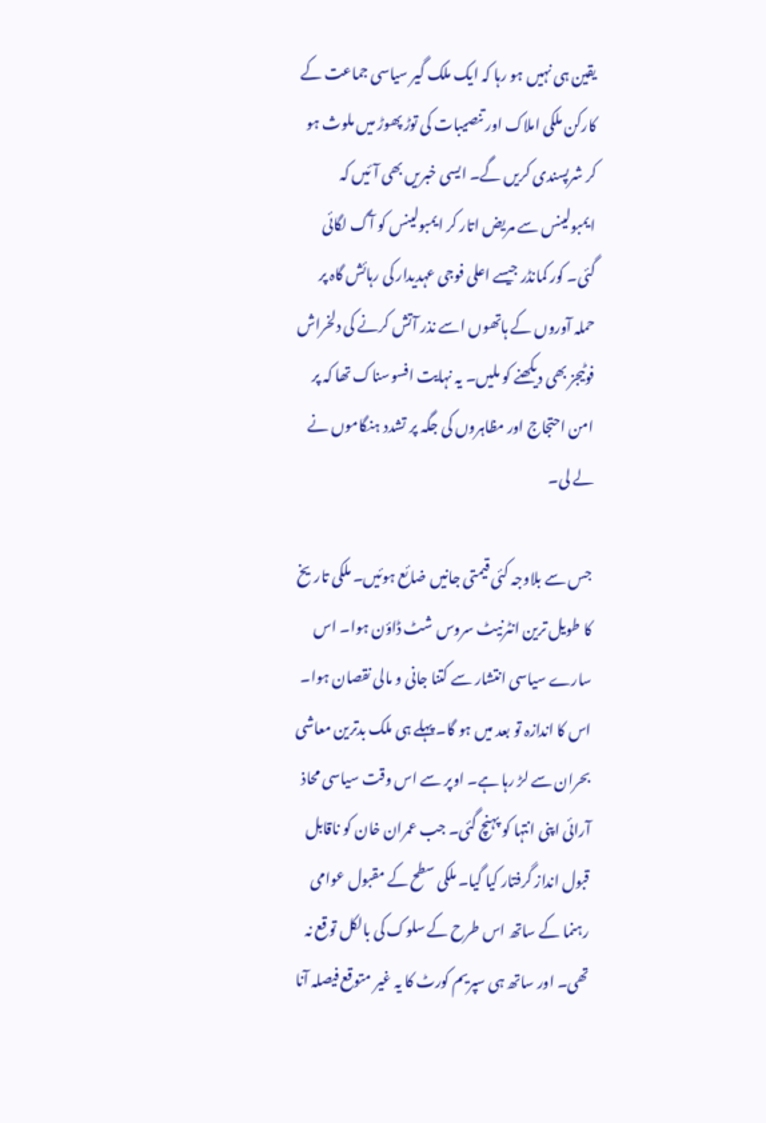یقین ہی نہیں ہو رہا کہ ایک ملک گیر سیاسی جماعت کے کارکن ملکی املاک اور تنصیبات کی توڑ پھوڑ میں ملوث ہو کر شرپسندی کریں گے۔ ایسی خبریں بھی آئیں کہ ایمبولینس سے مریض اتار کر ایمبولینس کو آگ لگائی گئی۔ کور کمانڈر جیسے اعلی فوجی عہدیدار کی رہائش گاہ پر حملہ آوروں کے ہاتھوں اسے نذر آتش کرنے کی دلخراش فوٹیجز بھی دیکھنے کو ملیں۔ یہ نہایت افسوسناک تھا کہ پر امن احتجاج اور مظاہروں کی جگہ پر تشدد ہنگاموں نے لے لی۔

جس سے بلاوجہ کئی قیمتی جانیں ضائع ہوئیں۔ ملکی تاریخ کا طویل ترین انٹرنیٹ سروس شٹ ڈاؤن ہوا۔ اس سارے سیاسی انتشار سے کتنا جانی و مالی نقصان ہوا۔ اس کا اندازہ تو بعد میں ہو گا۔ پہلے ہی ملک بدترین معاشی بحران سے لڑ رہا ہے۔ اوپر سے اس وقت سیاسی محاذ آرائی اپنی انتہا کو پہنچ گئی۔ جب عمران خان کو ناقابل قبول انداز گرفتار کیا گیا۔ ملکی سطح کے مقبول عوامی رہنما کے ساتھ اس طرح کے سلوک کی بالکل توقع نہ تھی۔ اور ساتھ ہی سپریم کورٹ کا یہ غیر متوقع فیصلہ آنا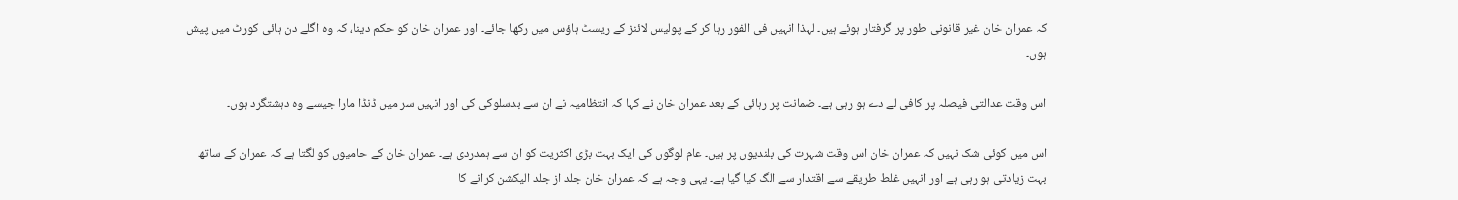کہ عمران خان غیر قانونی طور پر گرفتار ہوئے ہیں۔ لہذا انہیں فی الفور رہا کر کے پولیس لائنز کے ریسٹ ہاؤس میں رکھا جائے۔ اور عمران خان کو حکم دینا، کہ وہ اگلے دن ہائی کورٹ میں پیش ہوں۔

اس وقت عدالتی فیصلہ پر کافی لے دے ہو رہی ہے۔ ضمانت پر رہائی کے بعد عمران خان نے کہا کہ انتظامیہ نے ان سے بدسلوکی کی اور انہیں سر میں ڈنڈا مارا جیسے وہ دہشتگرد ہوں۔

اس میں کوئی شک نہیں کہ عمران خان اس وقت شہرت کی بلندیوں پر ہیں۔ عام لوگوں کی ایک بہت بڑی اکثریت کو ان سے ہمدردی ہے۔ عمران خان کے حامیوں کو لگتا ہے کہ عمران کے ساتھ بہت زیادتی ہو رہی ہے اور انہیں غلط طریقے سے اقتدار سے الگ کیا گیا ہے۔ یہی وجہ ہے کہ عمران خان جلد از جلد الیکشن کرانے کا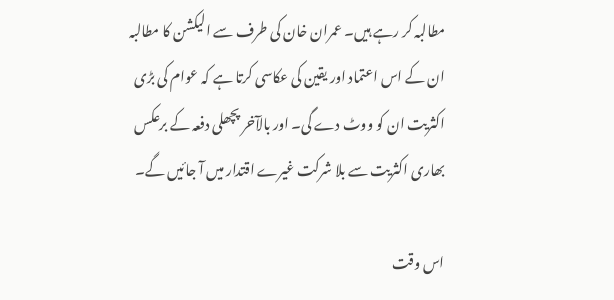مطالبہ کر رہے ہیں۔ عمران خان کی طرف سے الیکشن کا مطالبہ ان کے اس اعتماد اور یقین کی عکاسی کرتا ہے کہ عوام کی بڑی اکثریت ان کو ووٹ دے گی۔ اور بالآخر پچھلی دفعہ کے برعکس بھاری اکثریت سے بلا شرکت غیرے اقتدار میں آ جائیں گے۔

اس وقت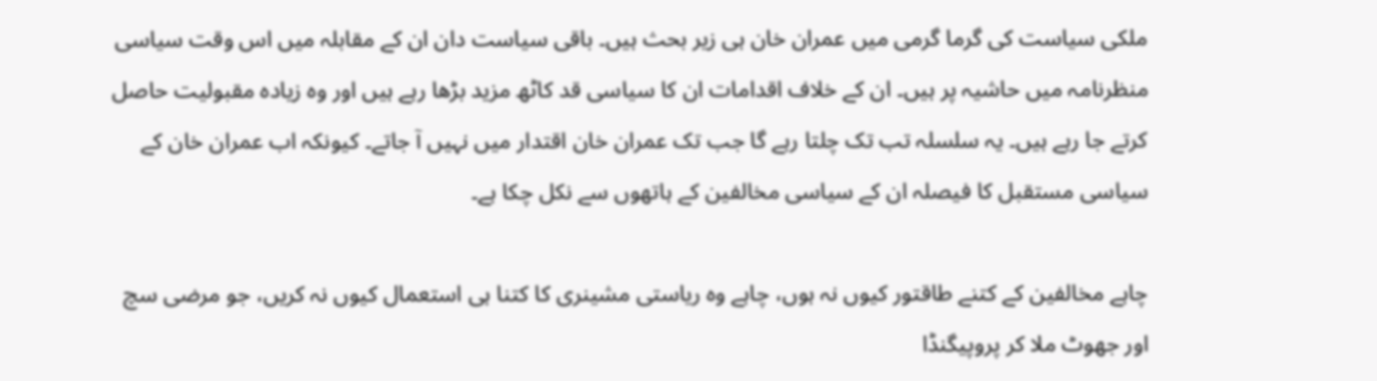ملکی سیاست کی گرما گرمی میں عمران خان ہی زیر بحث ہیں۔ باقی سیاست دان ان کے مقابلہ میں اس وقت سیاسی منظرنامہ میں حاشیہ پر ہیں۔ ان کے خلاف اقدامات ان کا سیاسی قد کاٹھ مزید بڑھا رہے ہیں اور وہ زیادہ مقبولیت حاصل کرتے جا رہے ہیں۔ یہ سلسلہ تب تک چلتا رہے گا جب تک عمران خان اقتدار میں نہیں آ جاتے۔ کیونکہ اب عمران خان کے سیاسی مستقبل کا فیصلہ ان کے سیاسی مخالفین کے ہاتھوں سے نکل چکا ہے۔

چاہے مخالفین کے کتنے طاقتور کیوں نہ ہوں، چاہے وہ ریاستی مشینری کا کتنا ہی استعمال کیوں نہ کریں، جو مرضی سچ اور جھوٹ ملا کر پروپیگنڈا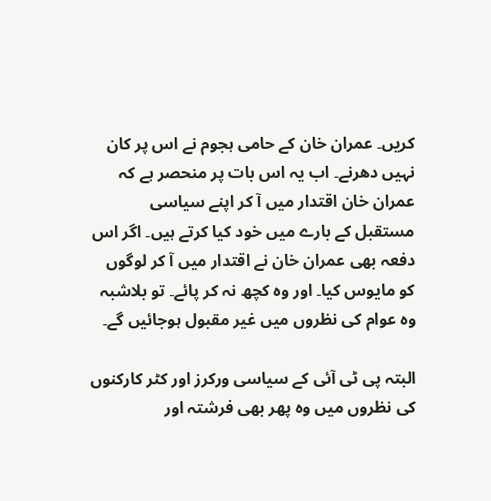کریں۔ عمران خان کے حامی ہجوم نے اس پر کان نہیں دھرنے۔ اب یہ اس بات پر منحصر ہے کہ عمران خان اقتدار میں آ کر اپنے سیاسی مستقبل کے بارے میں خود کیا کرتے ہیں۔ اگر اس دفعہ بھی عمران خان نے اقتدار میں آ کر لوگوں کو مایوس کیا۔ اور وہ کچھ نہ کر پائے۔ تو بلاشبہ وہ عوام کی نظروں میں غیر مقبول ہوجائیں گے۔

البتہ پی ٹی آئی کے سیاسی ورکرز اور کٹر کارکنوں کی نظروں میں وہ پھر بھی فرشتہ اور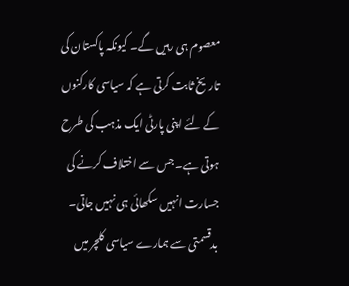معصوم ہی رہیں گے۔ کیونکہ پاکستان کی تاریخ ثابت کرتی ہے کہ سیاسی کارکنوں کے لئے اپنی پارٹی ایک مذہب کی طرح ہوتی ہے۔ جس سے اختلاف کرنے کی جسارت انہیں سکھائی ہی نہیں جاتی۔ بدقسمتی سے ہمارے سیاسی کلچر میں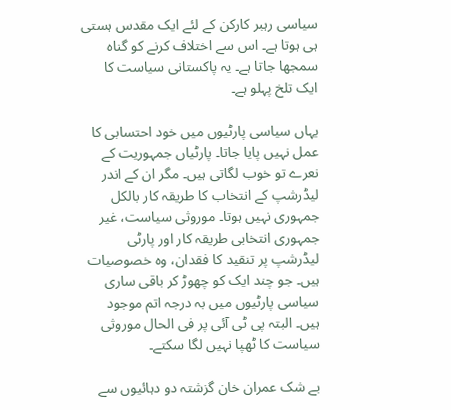سیاسی رہبر کارکن کے لئے ایک مقدس ہستی ہی ہوتا ہے۔ اس سے اختلاف کرنے کو گناہ سمجھا جاتا ہے۔ یہ پاکستانی سیاست کا ایک تلخ پہلو ہے۔

یہاں سیاسی پارٹیوں میں خود احتسابی کا عمل نہیں پایا جاتا۔ پارٹیاں جمہوریت کے نعرے تو خوب لگاتی ہیں۔ مگر ان کے اندر لیڈرشپ کے انتخاب کا طریقہ کار بالکل جمہوری نہیں ہوتا۔ موروثی سیاست، غیر جمہوری انتخابی طریقہ کار اور پارٹی لیڈرشپ پر تنقید کا فقدان، وہ خصوصیات ہیں۔ جو چند ایک کو چھوڑ کر باقی ساری سیاسی پارٹیوں میں بہ درجہ اتم موجود ہیں۔ البتہ پی ٹی آئی پر فی الحال موروثی سیاست کا ٹھپا نہیں لگا سکتے۔

بے شک عمران خان گزشتہ دو دہائیوں سے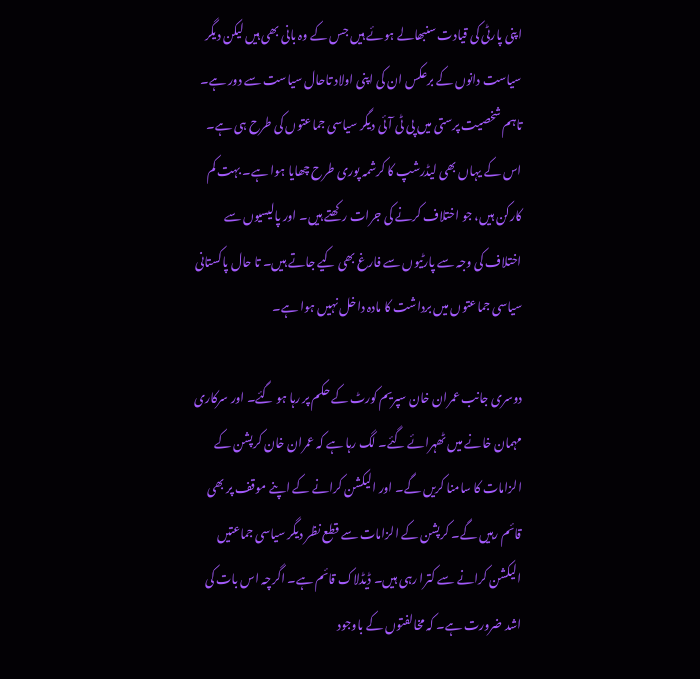اپنی پارٹی کی قیادت سنبھالے ہوئے ہیں جس کے وہ بانی بھی ہیں لیکن دیگر سیاست دانوں کے برعکس ان کی اپنی اولاد تاحال سیاست سے دور ہے۔ تاہم شخصیت پرستی میں پی ٹی آئی دیگر سیاسی جماعتوں کی طرح ہی ہے۔ اس کے یہاں بھی لیڈرشپ کا کرشمہ پوری طرح چھایا ہوا ہے۔ بہت کم کارکن ہیں، جو اختلاف کرنے کی جرات رکھتے ہیں۔ اور پالیسیوں سے اختلاف کی وجہ سے پارٹیوں سے فارغ بھی کیے جاتے ہیں۔ تا حال پاکستانی سیاسی جماعتوں میں برداشت کا مادہ داخل نہیں ہوا ہے۔

دوسری جانب عمران خان سپریم کورٹ کے حکم پر رہا ہو گئے۔ اور سرکاری مہمان خانے میں ٹھہرائے گئے۔ لگ رہا ہے کہ عمران خان کرپشن کے الزامات کا سامنا کریں گے۔ اور الیکشن کرانے کے اپنے موقف پر بھی قائم رہیں گے۔ کرپشن کے الزامات سے قطع نظر دیگر سیاسی جماعتیں الیکشن کرانے سے کترا رہی ہیں۔ ڈیڈلاک قائم ہے۔ اگرچہ اس بات کی اشد ضرورت ہے۔ کہ مخالفتوں کے باوجود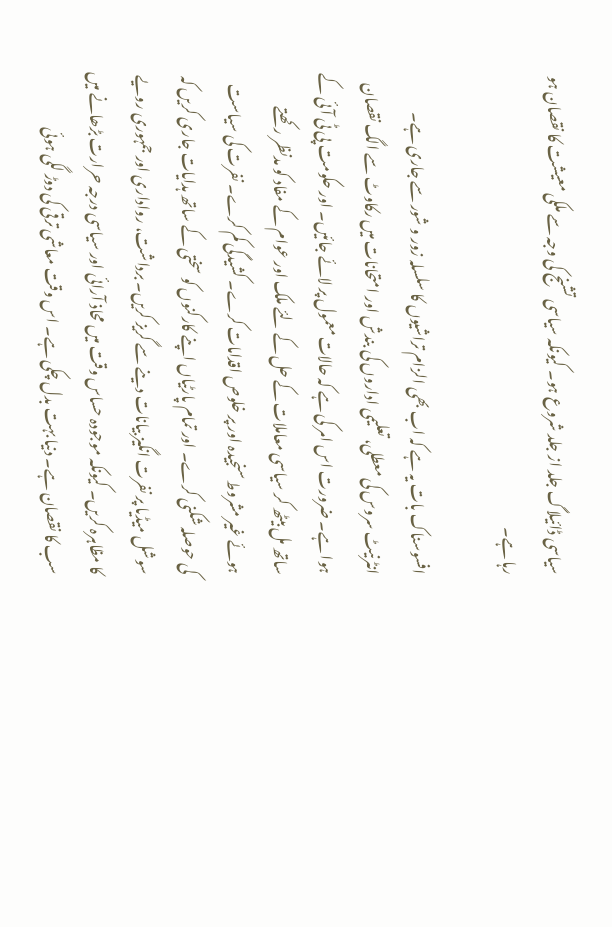سیاسی ڈائیلاگ جلد از جلد شروع ہو۔ کیونکہ سیاسی تشنج کی وجہ سے ملکی معیشت کا نقصان ہو رہا ہے۔

افسوسناک بات یہ ہے کہ اب بھی الزام تراشیوں کا سلسلہ زور و شور سے جاری ہے۔ انٹرنیٹ سروس کی معطلی، تعلیمی اداروں کی بندش اور امتحانات میں رکاوٹ سے الگ نقصان ہوا ہے۔ ضرورت اس امر کی ہے کہ حالات معمول پر لائے جائیں۔ اور حکومت پی ٹی آئی کے ساتھ مل بیٹھ کر سیاسی معاملات کے حل کے لئے ملک اور عوام کے مفاد کو مدنظر رکھتے ہوئے غیر مشروط سنجیدہ اور پر خلوص اقدامات کرے۔ کشیدگی کم کرے۔ نفرت کی سیاست کی حوصلہ شکنی کرے۔ اور تمام پارٹیاں اپنے کارکنوں کو سختی کے ساتھ ہدایات جاری کریں کہ سوشل میڈیا پر نفرت انگیز بیانات دینے سے گریز کریں۔ برداشت، رواداری اور جمہوری رویے کا مظاہرہ کریں۔ کیونکہ موجودہ حساس وقت میں محاذ آرائی اور سیاسی درجہ حرارت بڑھانے میں سب کا نقصان ہے۔ دنیا بہت بدل چکی ہے۔ اس وقت معاشی ترقی کی دوڑ لگی ہوئی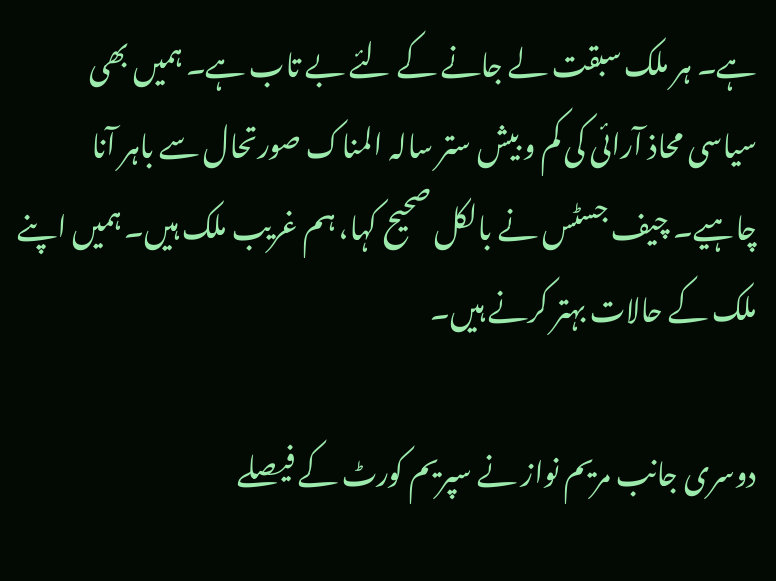ہے۔ ہر ملک سبقت لے جانے کے لئے بے تاب ہے۔ ہمیں بھی سیاسی محاذ آرائی کی کم و بیش ستر سالہ المناک صورتحال سے باہر آنا چاہیے۔ چیف جسٹس نے بالکل صحیح کہا، ہم غریب ملک ہیں۔ ہمیں اپنے ملک کے حالات بہتر کرنے ہیں۔

دوسری جانب مریم نواز نے سپریم کورٹ کے فیصلے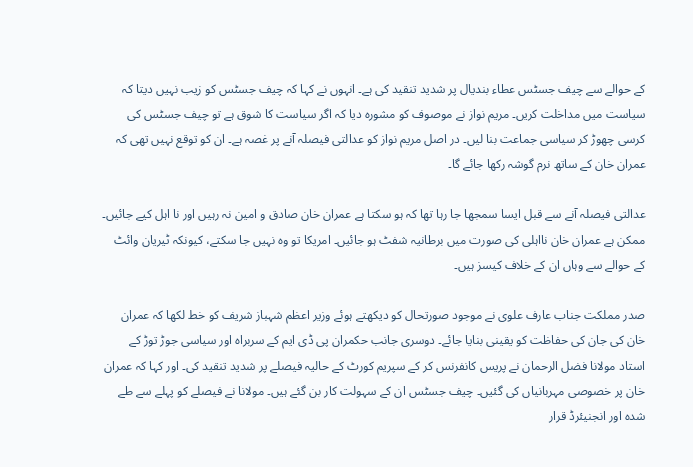کے حوالے سے چیف جسٹس عطاء بندیال پر شدید تنقید کی ہے۔ انہوں نے کہا کہ چیف جسٹس کو زیب نہیں دیتا کہ سیاست میں مداخلت کریں۔ مریم نواز نے موصوف کو مشورہ دیا کہ اگر سیاست کا شوق ہے تو چیف جسٹس کی کرسی چھوڑ کر سیاسی جماعت بنا لیں۔ در اصل مریم نواز کو عدالتی فیصلہ آنے پر غصہ ہے۔ ان کو توقع نہیں تھی کہ عمران خان کے ساتھ نرم گوشہ رکھا جائے گا۔

عدالتی فیصلہ آنے سے قبل ایسا سمجھا جا رہا تھا کہ ہو سکتا ہے عمران خان صادق و امین نہ رہیں اور نا اہل کیے جائیں۔ ممکن ہے عمران خان نااہلی کی صورت میں برطانیہ شفٹ ہو جائیں۔ امریکا تو وہ نہیں جا سکتے، کیونکہ ٹیریان وائٹ کے حوالے سے وہاں ان کے خلاف کیسز ہیں۔

صدر مملکت جناب عارف علوی نے موجود صورتحال کو دیکھتے ہوئے وزیر اعظم شہباز شریف کو خط لکھا کہ عمران خان کی جان کی حفاظت کو یقینی بنایا جائے۔ دوسری جانب حکمران پی ڈی ایم کے سربراہ اور سیاسی جوڑ توڑ کے استاد مولانا فضل الرحمان نے پریس کانفرنس کر کے سپریم کورٹ کے حالیہ فیصلے پر شدید تنقید کی۔ اور کہا کہ عمران خان پر خصوصی مہربانیاں کی گئیں۔ چیف جسٹس ان کے سہولت کار بن گئے ہیں۔ مولانا نے فیصلے کو پہلے سے طے شدہ اور انجنیئرڈ قرار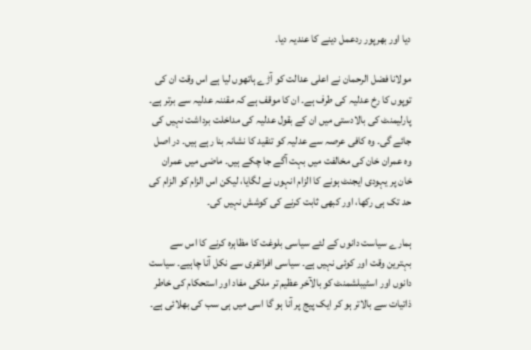دیا اور بھرپور ردعمل دینے کا عندیہ دیا۔

مولانا فضل الرحمان نے اعلی عدالت کو آڑے ہاتھوں لیا ہے اس وقت ان کی توپوں کا رخ عدلیہ کی طرف ہے۔ ان کا موقف ہے کہ مقننہ عدلیہ سے برتر ہے۔ پارلیمنٹ کی بالادستی میں ان کے بقول عدلیہ کی مداخلت برداشت نہیں کی جائے گی۔ وہ کافی عرصہ سے عدلیہ کو تنقید کا نشانہ بنا رہے ہیں۔ در اصل وہ عمران خان کی مخالفت میں بہت آگے جا چکے ہیں۔ ماضی میں عمران خان پر یہودی ایجنٹ ہونے کا الزام انہوں نے لگایا، لیکن اس الزام کو الزام کی حد تک ہی رکھا، اور کبھی ثابت کرنے کی کوشش نہیں کی۔

ہمارے سیاست دانوں کے لئے سیاسی بلوغت کا مظاہرہ کرنے کا اس سے بہترین وقت اور کوئی نہیں ہے۔ سیاسی افراتفری سے نکل آنا چاہیے۔ سیاست دانوں اور اسٹیبلشمنٹ کو بالآخر عظیم تر ملکی مفاد اور استحکام کی خاطر ذاتیات سے بالاتر ہو کر ایک پیج پر آنا ہو گا اسی میں ہی سب کی بھلائی ہے۔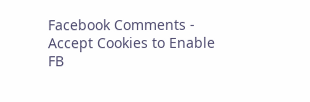Facebook Comments - Accept Cookies to Enable FB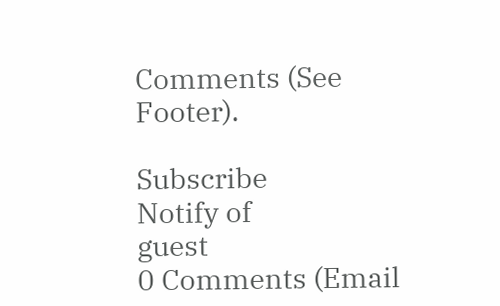Comments (See Footer).

Subscribe
Notify of
guest
0 Comments (Email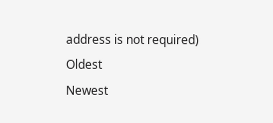address is not required)
Oldest
Newest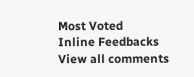Most Voted
Inline Feedbacks
View all comments